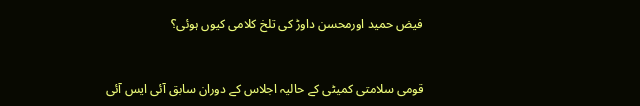فیض حمید اورمحسن داوڑ کی تلخ کلامی کیوں ہوئی؟


قومی سلامتی کمیٹی کے حالیہ اجلاس کے دوران سابق آئی ایس آئی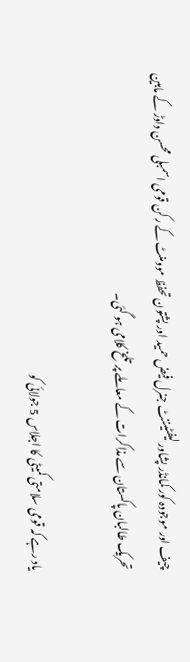چیف اور موجودہ کور کمانڈر پشاور لیفٹیننٹ جنرل فیض حمید اور پشتون تحفظ موومنٹ کے رکن قومی اسمبلی محسن داوڑ کے مابین تحریک طالبان پاکستان سے مذاکرات کے معاملے پر تلخ کلامی ہو گئی۔

یاد رہے کہ قومی سلامتی کمیٹی کا اجلاس 5 جولائی کو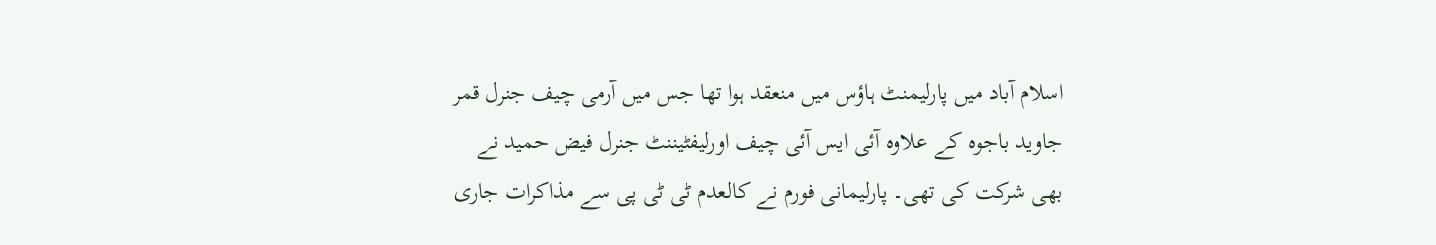اسلام آباد میں پارلیمنٹ ہاؤس میں منعقد ہوا تھا جس میں آرمی چیف جنرل قمر جاوید باجوہ کے علاوہ آئی ایس آئی چیف اورلیفٹیننٹ جنرل فیض حمید نے بھی شرکت کی تھی۔ پارلیمانی فورم نے کالعدم ٹی ٹی پی سے مذاکرات جاری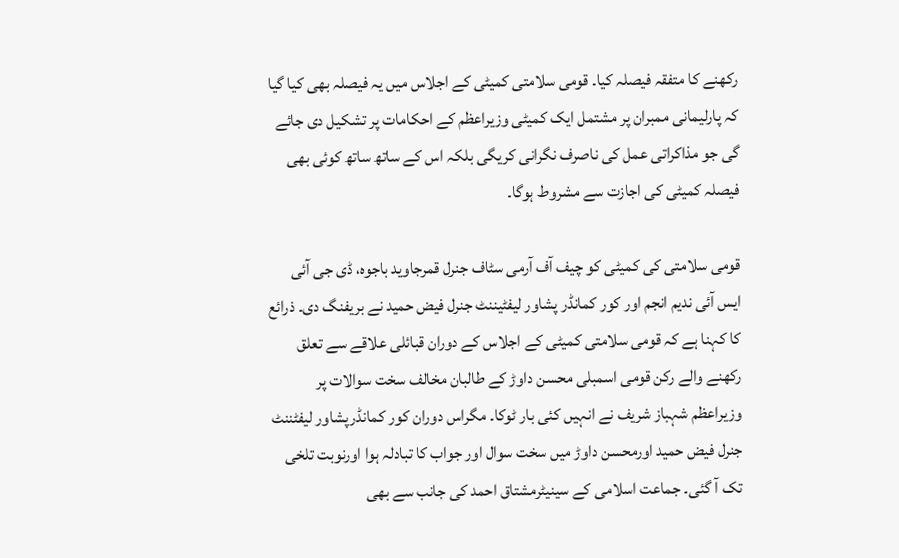رکھنے کا متفقہ فیصلہ کیا۔ قومی سلامتی کمیٹی کے اجلاس میں یہ فیصلہ بھی کیا گیا کہ پارلیمانی ممبران پر مشتمل ایک کمیٹی وزیراعظم کے احکامات پر تشکیل دی جائے گی جو مذاکراتی عمل کی ناصرف نگرانی کریگی بلکہ اس کے ساتھ ساتھ کوئی بھی فیصلہ کمیٹی کی اجازت سے مشروط ہوگا۔

قومی سلامتی کی کمیٹی کو چیف آف آرمی سٹاف جنرل قمرجاوید باجوہ، ڈی جی آئی ایس آئی ندیم انجم اور کور کمانڈر پشاور لیفٹیننٹ جنرل فیض حمید نے بریفنگ دی۔ ذرائع کا کہنا ہے کہ قومی سلامتی کمیٹی کے اجلاس کے دوران قبائلی علاقے سے تعلق رکھنے والے رکن قومی اسمبلی محسن داوڑ کے طالبان مخالف سخت سوالات پر وزیراعظم شہباز شریف نے انہیں کئی بار ٹوکا۔ مگراس دوران کور کمانڈرپشاور لیفٹننٹ جنرل فیض حمید اورمحسن داوڑ میں سخت سوال اور جواب کا تبادلہ ہوا اورنوبت تلخی تک آ گئی۔ جماعت اسلامی کے سینیٹرمشتاق احمد کی جانب سے بھی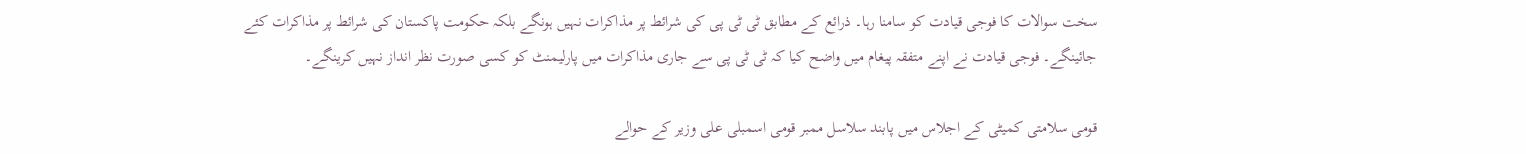سخت سوالات کا فوجی قیادت کو سامنا رہا۔ ذرائع کے مطابق ٹی ٹی پی کی شرائط پر مذاکرات نہیں ہونگے بلکہ حکومت پاکستان کی شرائط پر مذاکرات کئے جائینگے۔ فوجی قیادت نے اپنے متفقہ پیغام میں واضح کیا کہ ٹی ٹی پی سے جاری مذاکرات میں پارلیمنٹ کو کسی صورت نظر انداز نہیں کرینگے۔

قومی سلامتی کمیٹی کے اجلاس میں پابند سلاسل ممبر قومی اسمبلی علی وزیر کے حوالے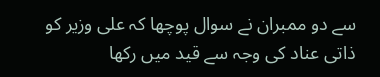سے دو ممبران نے سوال پوچھا کہ علی وزیر کو ذاتی عناد کی وجہ سے قید میں رکھا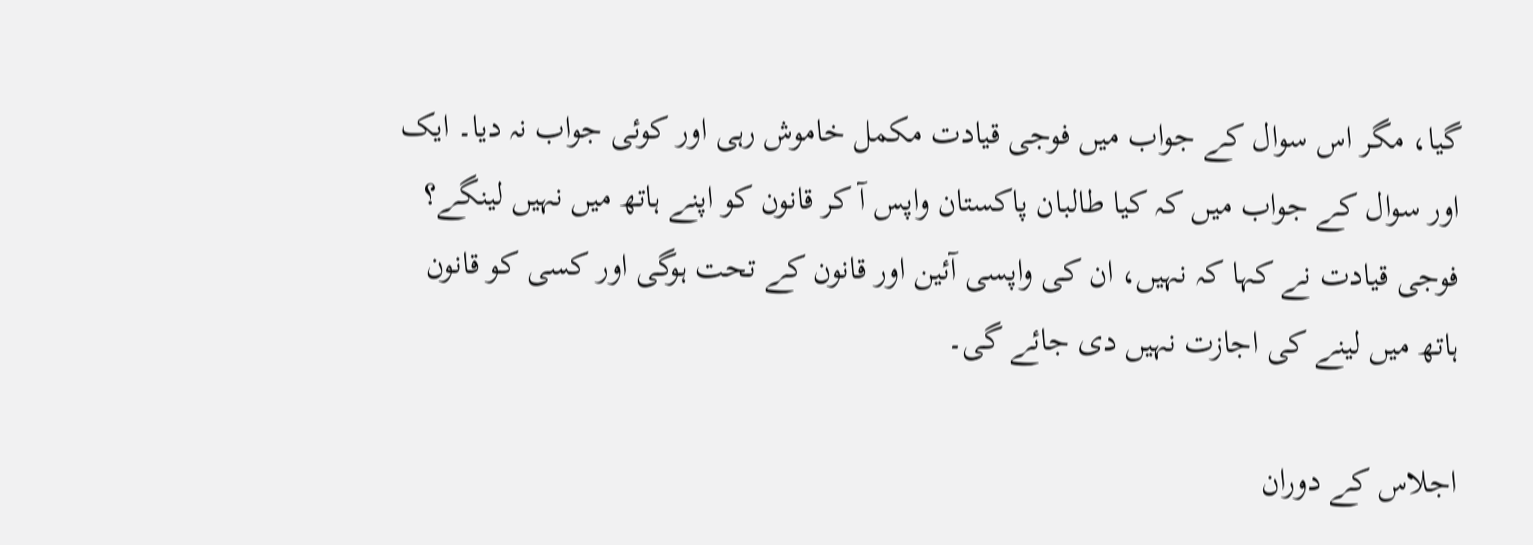گیا، مگر اس سوال کے جواب میں فوجی قیادت مکمل خاموش رہی اور کوئی جواب نہ دیا۔ ایک اور سوال کے جواب میں کہ کیا طالبان پاکستان واپس آ کر قانون کو اپنے ہاتھ میں نہیں لینگے؟ فوجی قیادت نے کہا کہ نہیں، ان کی واپسی آئین اور قانون کے تحت ہوگی اور کسی کو قانون ہاتھ میں لینے کی اجازت نہیں دی جائے گی۔

اجلاس کے دوران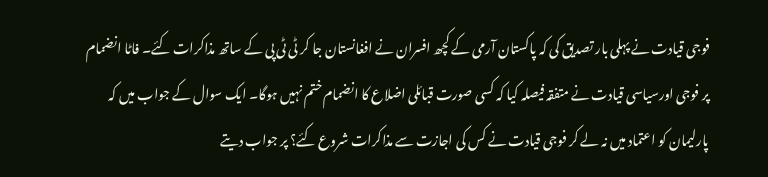فوجی قیادت نے پہلی بار تصدیق کی کہ پاکستان آرمی کے کچھ افسران نے افغانستان جا کر ٹی ٹی پی کے ساتھ مذاکرات کئے۔ فاٹا انضمام پر فوجی اورسیاسی قیادت نے متفقہ فیصلہ کیا کہ کسی صورت قبائلی اضلاع کا انضمام ختم نہیں ہوگا۔ ایک سوال کے جواب میں کہ پارلیمان کو اعتماد میں نہ لے کر فوجی قیادت نے کس کی اجازت سے مذاکرات شروع کئے؟ پر جواب دیتے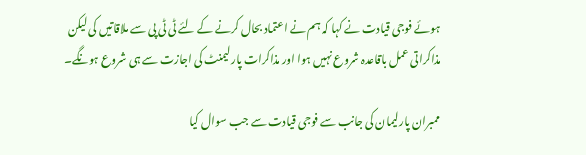ہوئے فوجی قیادت نے کہا کہ ہم نے اعتماد بحال کرنے کے لئے ٹی ٹی پی سے ملاقاتیں کی لیکن مذاکراتی عمل باقاعدہ شروع نہیں ہوا اور مذاکرات پارلیمنٹ کی اجازت سے ہی شروع ہونگے۔

ممبران پارلیمان کی جانب سے فوجی قیادت سے جب سوال کیا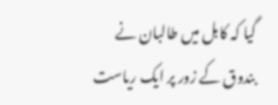گیا کہ کابل میں طالبان نے بندوق کے زور پر ایک ریاست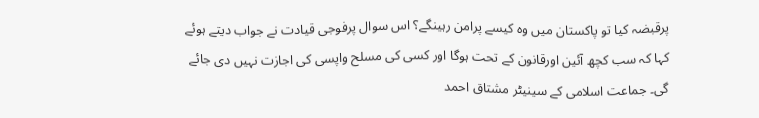پرقبضہ کیا تو پاکستان میں وہ کیسے پرامن رہینگے؟ اس سوال پرفوجی قیادت نے جواب دیتے ہوئے کہا کہ سب کچھ آئین اورقانون کے تحت ہوگا اور کسی کی مسلح واپسی کی اجازت نہیں دی جائے گی۔ جماعت اسلامی کے سینیٹر مشتاق احمد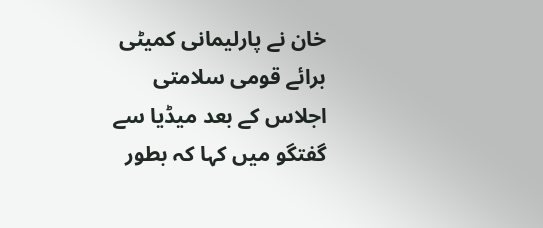خان نے پارلیمانی کمیٹی برائے قومی سلامتی اجلاس کے بعد میڈیا سے گفتگو میں کہا کہ بطور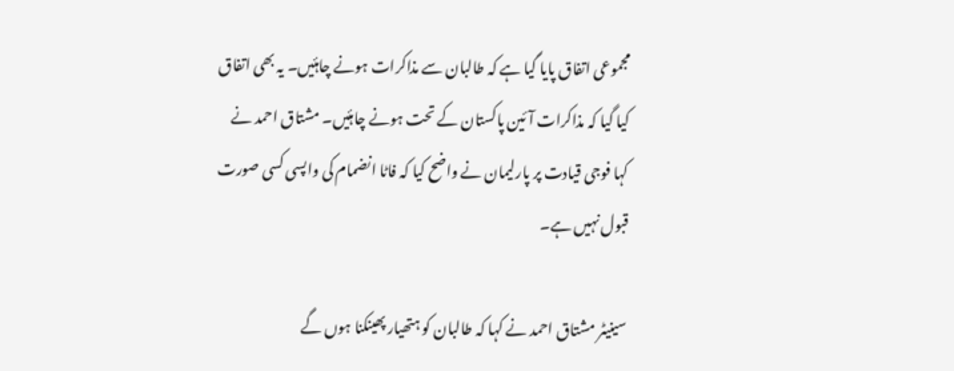مجموعی اتفاق پایا گیا ہے کہ طالبان سے مذاکرات ہونے چاہئیں۔ یہ بھی اتفاق کیا گیا کہ مذاکرات آئین پاکستان کے تحت ہونے چاہئیں۔ مشتاق احمد نے کہا فوجی قیادت پر پارلیمان نے واضح کیا کہ فاٹا انضمام کی واپسی کسی صورت قبول نہیں ہے۔

سینیٹر مشتاق احمد نے کہا کہ طالبان کو ہتھیار پھینکنا ہوں گے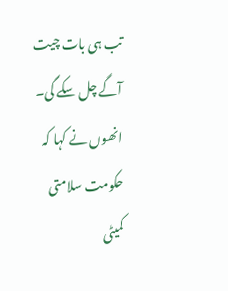تب ہی بات چیت آگے چل سکے گی۔ انھوں نے کہا کہ حکومت سلامتی کمیٹی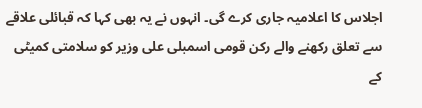اجلاس کا اعلامیہ جاری کرے گی۔ انہوں نے یہ بھی کہا کہ قبائلی علاقے سے تعلق رکھنے والے رکن قومی اسمبلی علی وزیر کو سلامتی کمیٹی کے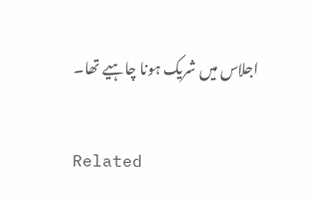اجلاس میں شریک ہونا چاہیے تھا۔

Related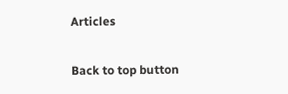Articles

Back to top button